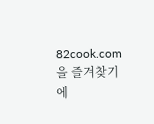82cook.com을 즐겨찾기에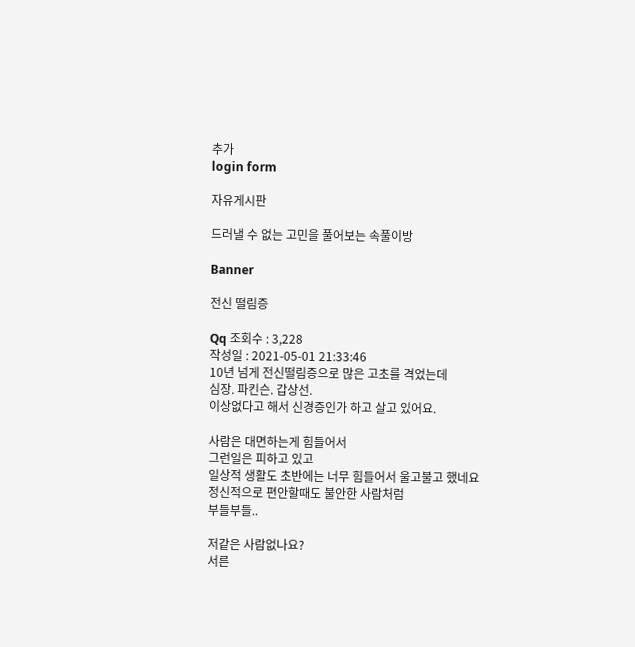추가
login form

자유게시판

드러낼 수 없는 고민을 풀어보는 속풀이방

Banner

전신 떨림증

Qq 조회수 : 3,228
작성일 : 2021-05-01 21:33:46
10년 넘게 전신떨림증으로 많은 고초를 격었는데
심장. 파킨슨. 갑상선.
이상없다고 해서 신경증인가 하고 살고 있어요.

사람은 대면하는게 힘들어서
그런일은 피하고 있고
일상적 생활도 초반에는 너무 힘들어서 울고불고 했네요
정신적으로 편안할때도 불안한 사람처럼
부들부들..

저같은 사람없나요?
서른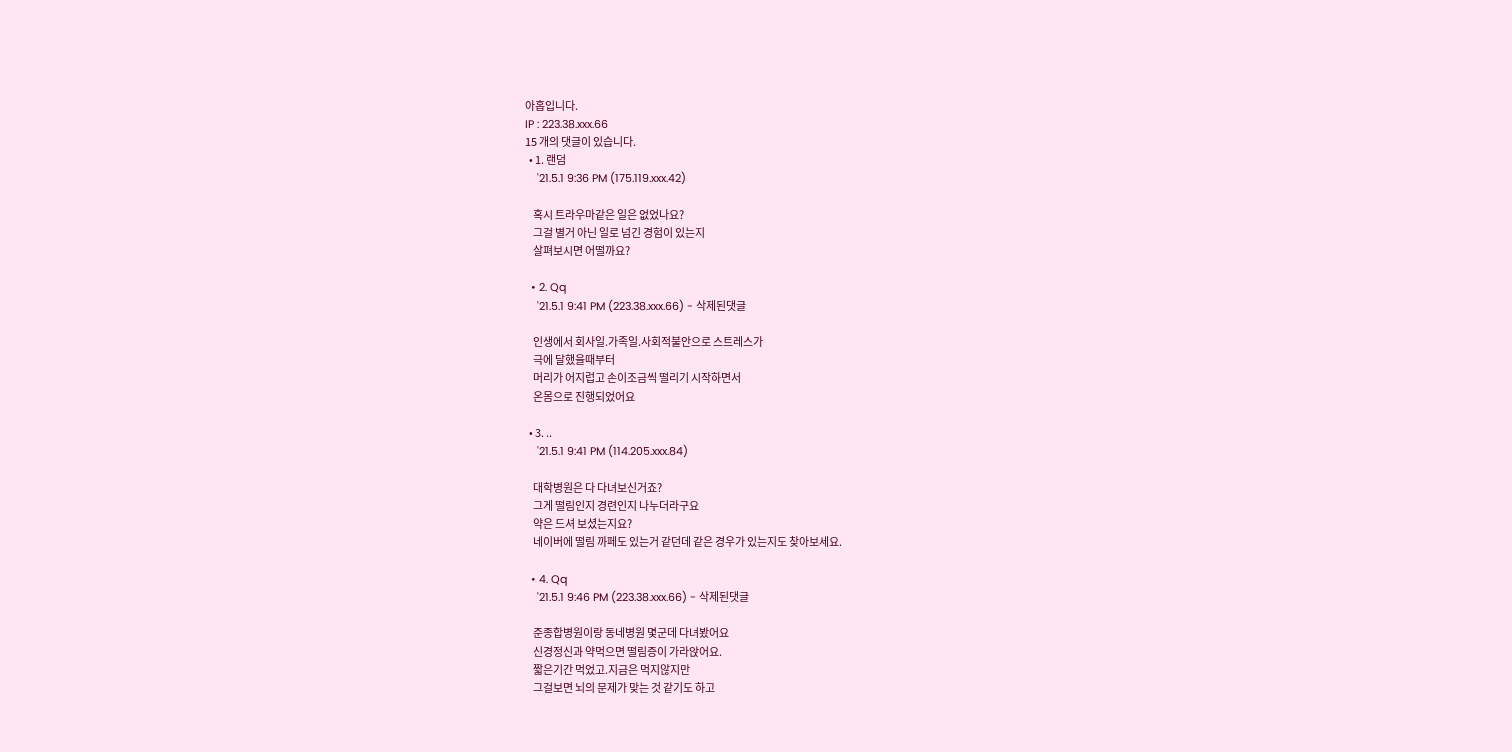아홉입니다.
IP : 223.38.xxx.66
15 개의 댓글이 있습니다.
  • 1. 랜덤
    '21.5.1 9:36 PM (175.119.xxx.42)

    혹시 트라우마같은 일은 없었나요?
    그걸 별거 아닌 일로 넘긴 경험이 있는지
    살펴보시면 어떨까요?

  • 2. Qq
    '21.5.1 9:41 PM (223.38.xxx.66) - 삭제된댓글

    인생에서 회사일.가족일.사회적불안으로 스트레스가
    극에 달했을때부터
    머리가 어지럽고 손이조금씩 떨리기 시작하면서
    온몸으로 진행되었어요

  • 3. ..
    '21.5.1 9:41 PM (114.205.xxx.84)

    대학병원은 다 다녀보신거죠?
    그게 떨림인지 경련인지 나누더라구요
    약은 드셔 보셨는지요?
    네이버에 떨림 까페도 있는거 같던데 같은 경우가 있는지도 찾아보세요.

  • 4. Qq
    '21.5.1 9:46 PM (223.38.xxx.66) - 삭제된댓글

    준종합병원이랑 동네병원 몇군데 다녀봤어요
    신경정신과 약먹으면 떨림증이 가라앉어요.
    짧은기간 먹었고.지금은 먹지않지만
    그걸보면 뇌의 문제가 맞는 것 같기도 하고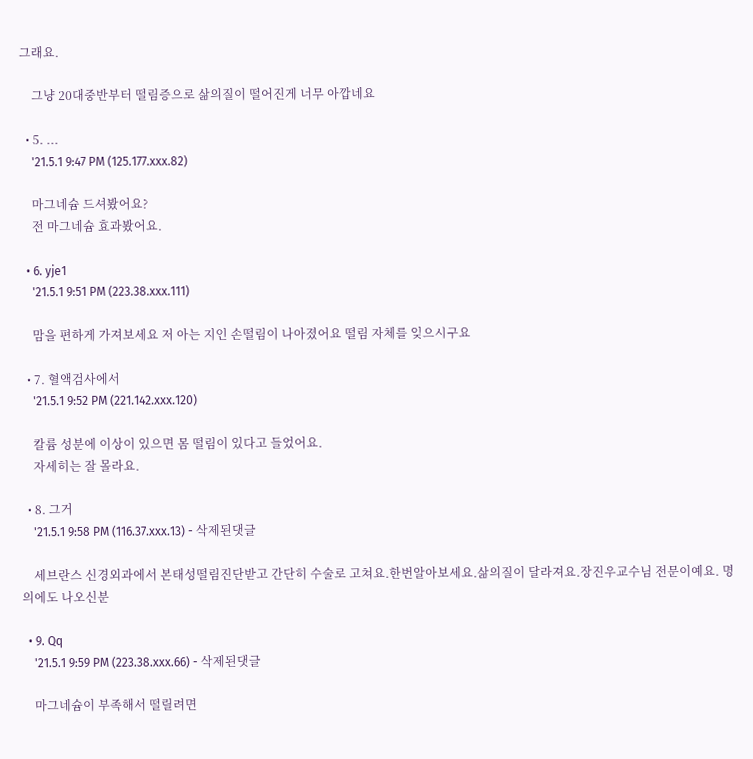그래요.

    그냥 20대중반부터 떨림증으로 삶의질이 떨어진게 너무 아깝네요

  • 5. ...
    '21.5.1 9:47 PM (125.177.xxx.82)

    마그네슘 드셔봤어요?
    전 마그네슘 효과봤어요.

  • 6. yje1
    '21.5.1 9:51 PM (223.38.xxx.111)

    맘을 편하게 가져보세요 저 아는 지인 손떨림이 나아졌어요 떨림 자체를 잊으시구요

  • 7. 혈액검사에서
    '21.5.1 9:52 PM (221.142.xxx.120)

    칼륨 성분에 이상이 있으면 몸 떨림이 있다고 들었어요.
    자세히는 잘 몰라요.

  • 8. 그거
    '21.5.1 9:58 PM (116.37.xxx.13) - 삭제된댓글

    세브란스 신경외과에서 본태성떨림진단받고 간단히 수술로 고쳐요.한번알아보세요.삶의질이 달라져요.장진우교수님 전문이예요. 명의에도 나오신분

  • 9. Qq
    '21.5.1 9:59 PM (223.38.xxx.66) - 삭제된댓글

    마그네슘이 부족해서 떨릴려면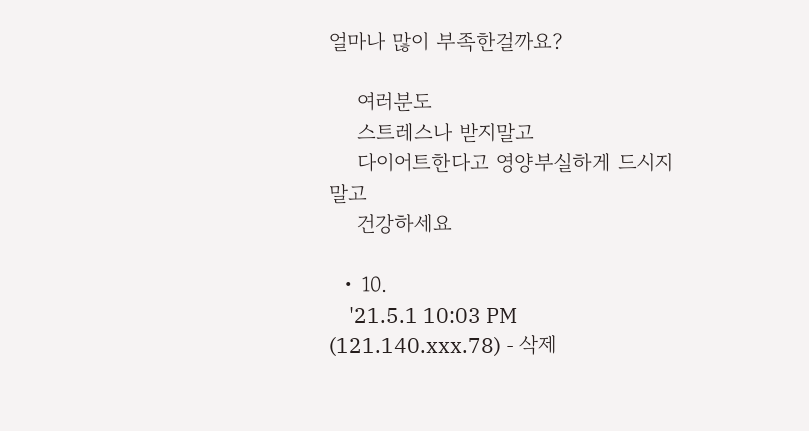얼마나 많이 부족한걸까요?

    여러분도
    스트레스나 받지말고
    다이어트한다고 영양부실하게 드시지말고
    건강하세요

  • 10.
    '21.5.1 10:03 PM (121.140.xxx.78) - 삭제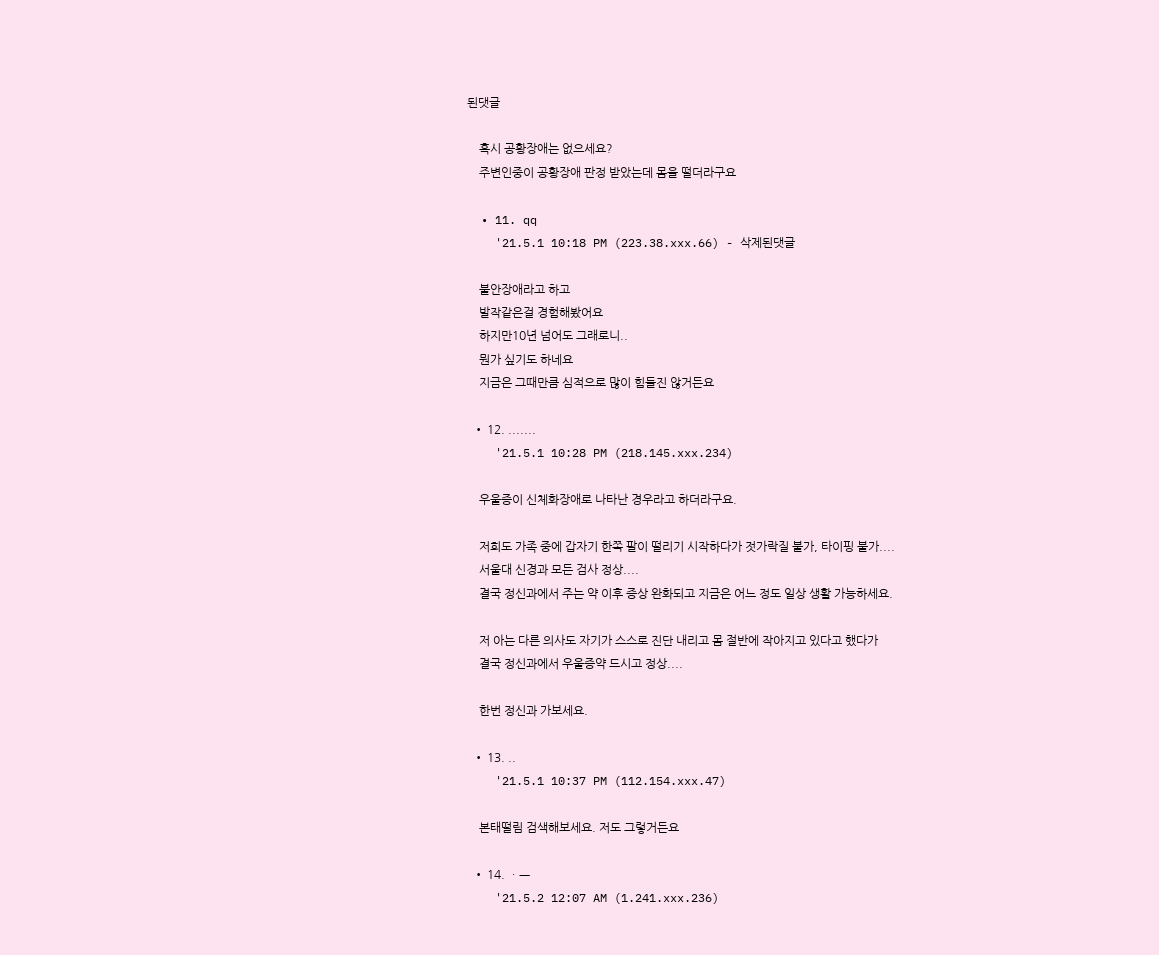된댓글

    혹시 공황장애는 없으세요?
    주변인중이 공황장애 판정 받았는데 몸을 떨더라구요

  • 11. qq
    '21.5.1 10:18 PM (223.38.xxx.66) - 삭제된댓글

    불안장애라고 하고
    발작같은걸 경험해봤어요
    하지만10년 넘어도 그래로니..
    뭔가 싶기도 하네요
    지금은 그때만큼 심적으로 많이 힘들진 않거든요

  • 12. .......
    '21.5.1 10:28 PM (218.145.xxx.234)

    우울증이 신체화장애로 나타난 경우라고 하더라구요.

    저희도 가족 중에 갑자기 한쪽 팔이 떨리기 시작하다가 젓가락질 불가, 타이핑 불가....
    서울대 신경과 모든 검사 정상....
    결국 정신과에서 주는 약 이후 증상 완화되고 지금은 어느 정도 일상 생활 가능하세요.

    저 아는 다른 의사도 자기가 스스로 진단 내리고 몸 절반에 작아지고 있다고 했다가
    결국 정신과에서 우울증약 드시고 정상....

    한번 정신과 가보세요.

  • 13. ..
    '21.5.1 10:37 PM (112.154.xxx.47)

    본태떨림 검색해보세요. 저도 그렇거든요

  • 14. ㆍㅡ
    '21.5.2 12:07 AM (1.241.xxx.236)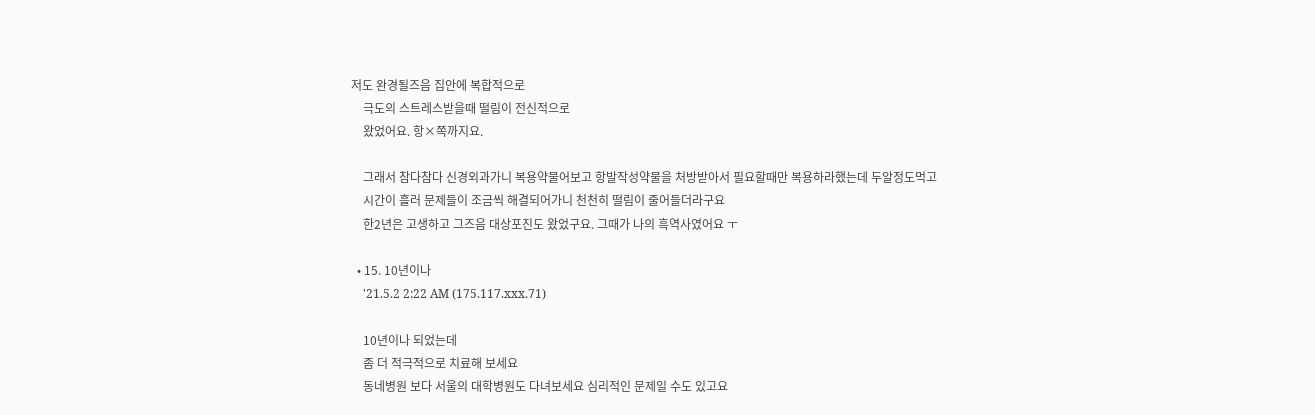저도 완경될즈음 집안에 복합적으로
    극도의 스트레스받을때 떨림이 전신적으로
    왔었어요. 항×쪽까지요.

    그래서 참다참다 신경외과가니 복용약물어보고 항발작성약물을 처방받아서 필요할때만 복용하라했는데 두알정도먹고
    시간이 흘러 문제들이 조금씩 해결되어가니 천천히 떨림이 줄어들더라구요
    한2년은 고생하고 그즈음 대상포진도 왔었구요. 그때가 나의 흑역사였어요 ㅜ

  • 15. 10년이나
    '21.5.2 2:22 AM (175.117.xxx.71)

    10년이나 되었는데
    좀 더 적극적으로 치료해 보세요
    동네병원 보다 서울의 대학병원도 다녀보세요 심리적인 문제일 수도 있고요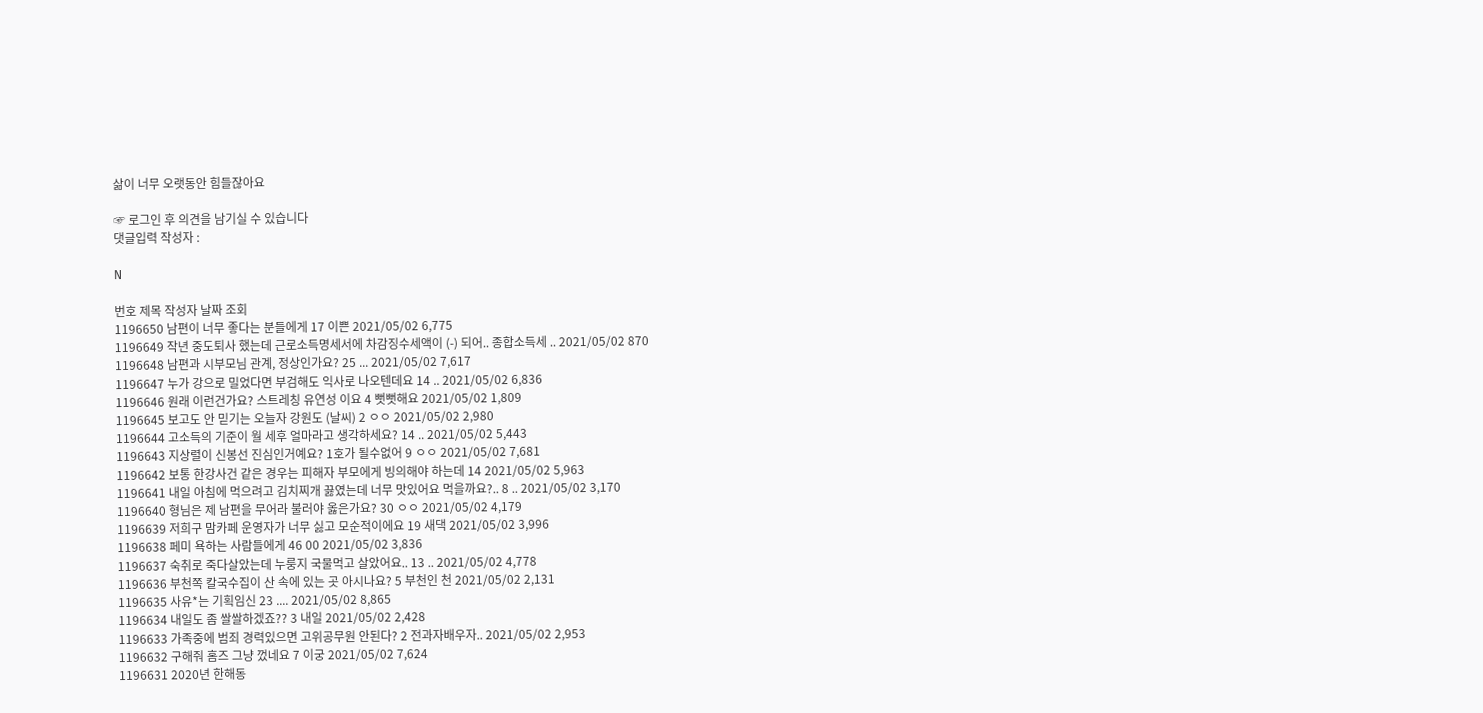삶이 너무 오랫동안 힘들잖아요

☞ 로그인 후 의견을 남기실 수 있습니다
댓글입력 작성자 :

N

번호 제목 작성자 날짜 조회
1196650 남편이 너무 좋다는 분들에게 17 이쁜 2021/05/02 6,775
1196649 작년 중도퇴사 했는데 근로소득명세서에 차감징수세액이 (-) 되어.. 종합소득세 .. 2021/05/02 870
1196648 남편과 시부모님 관계, 정상인가요? 25 ... 2021/05/02 7,617
1196647 누가 강으로 밀었다면 부검해도 익사로 나오텐데요 14 .. 2021/05/02 6,836
1196646 원래 이런건가요? 스트레칭 유연성 이요 4 뻣뻣해요 2021/05/02 1,809
1196645 보고도 안 믿기는 오늘자 강원도 (날씨) 2 ㅇㅇ 2021/05/02 2,980
1196644 고소득의 기준이 월 세후 얼마라고 생각하세요? 14 .. 2021/05/02 5,443
1196643 지상렬이 신봉선 진심인거예요? 1호가 될수없어 9 ㅇㅇ 2021/05/02 7,681
1196642 보통 한강사건 같은 경우는 피해자 부모에게 빙의해야 하는데 14 2021/05/02 5,963
1196641 내일 아침에 먹으려고 김치찌개 끓였는데 너무 맛있어요 먹을까요?.. 8 .. 2021/05/02 3,170
1196640 형님은 제 남편을 무어라 불러야 옳은가요? 30 ㅇㅇ 2021/05/02 4,179
1196639 저희구 맘카페 운영자가 너무 싫고 모순적이에요 19 새댁 2021/05/02 3,996
1196638 페미 욕하는 사람들에게 46 00 2021/05/02 3,836
1196637 숙취로 죽다살았는데 누룽지 국물먹고 살았어요.. 13 .. 2021/05/02 4,778
1196636 부천쪽 칼국수집이 산 속에 있는 곳 아시나요? 5 부천인 천 2021/05/02 2,131
1196635 사유*는 기획임신 23 .... 2021/05/02 8,865
1196634 내일도 좀 쌀쌀하겠죠?? 3 내일 2021/05/02 2,428
1196633 가족중에 범죄 경력있으면 고위공무원 안된다? 2 전과자배우자.. 2021/05/02 2,953
1196632 구해줘 홈즈 그냥 껐네요 7 이궁 2021/05/02 7,624
1196631 2020년 한해동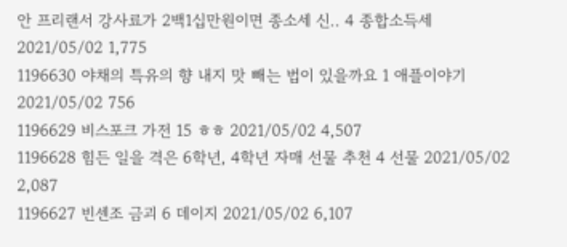안 프리랜서 강사료가 2백1십만원이면 종소세 신.. 4 종합소득세 2021/05/02 1,775
1196630 야채의 특유의 향 내지 맛 빼는 법이 있을까요 1 애플이야기 2021/05/02 756
1196629 비스포크 가전 15 ㅎㅎ 2021/05/02 4,507
1196628 힘든 일을 격은 6학년, 4학년 자매 선물 추천 4 선물 2021/05/02 2,087
1196627 빈센조 금괴 6 데이지 2021/05/02 6,107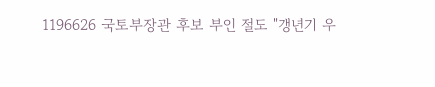1196626 국토부장관 후보 부인 절도 "갱년기 우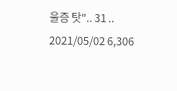울증 탓".. 31 .. 2021/05/02 6,306